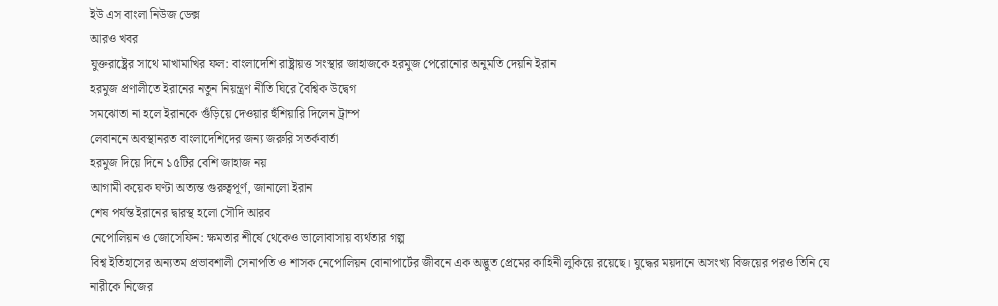ইউ এস বাংলা নিউজ ডেক্স
আরও খবর
যুক্তরাষ্ট্রের সাথে মাখামাখির ফল: বাংলাদেশি রাষ্ট্রায়ত্ত সংস্থার জাহাজকে হরমুজ পেরোনোর অনুমতি দেয়নি ইরান
হরমুজ প্রণালীতে ইরানের নতুন নিয়ন্ত্রণ নীতি ঘিরে বৈশ্বিক উদ্বেগ
সমঝোতা না হলে ইরানকে গুঁড়িয়ে দেওয়ার হুঁশিয়ারি দিলেন ট্রাম্প
লেবাননে অবস্থানরত বাংলাদেশিদের জন্য জরুরি সতর্কবার্তা
হরমুজ দিয়ে দিনে ১৫টির বেশি জাহাজ নয়
আগামী কয়েক ঘণ্টা অত্যন্ত গুরুত্বপূর্ণ, জানালো ইরান
শেষ পর্যন্ত ইরানের দ্বারস্থ হলো সৌদি আরব
নেপোলিয়ন ও জোসেফিন: ক্ষমতার শীর্ষে থেকেও ভালোবাসায় ব্যর্থতার গল্প
বিশ্ব ইতিহাসের অন্যতম প্রভাবশালী সেনাপতি ও শাসক নেপোলিয়ন বোনাপার্টের জীবনে এক অদ্ভুত প্রেমের কাহিনী লুকিয়ে রয়েছে। যুদ্ধের ময়দানে অসংখ্য বিজয়ের পরও তিনি যে নারীকে নিজের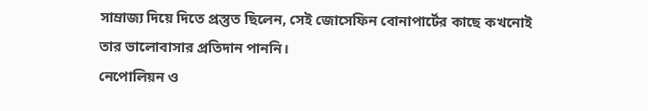সাম্রাজ্য দিয়ে দিতে প্রস্তুত ছিলেন, সেই জোসেফিন বোনাপার্টের কাছে কখনোই তার ভালোবাসার প্রতিদান পাননি।
নেপোলিয়ন ও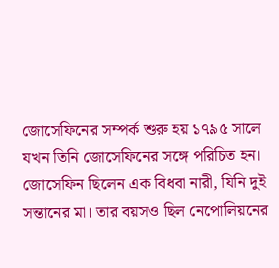জোসেফিনের সম্পর্ক শুরু হয় ১৭৯৫ সালে যখন তিনি জোসেফিনের সঙ্গে পরিচিত হন। জোসেফিন ছিলেন এক বিধবা নারী, যিনি দুই সন্তানের মা। তার বয়সও ছিল নেপোলিয়নের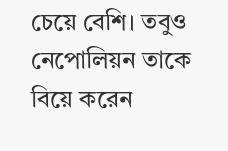চেয়ে বেশি। তবুও নেপোলিয়ন তাকে বিয়ে করেন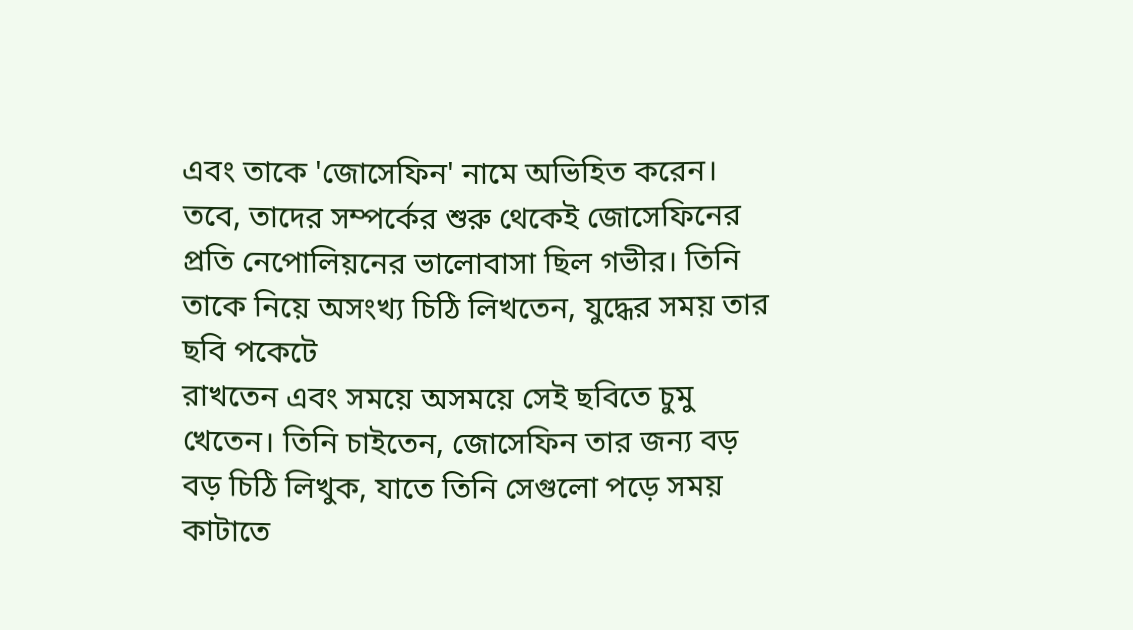এবং তাকে 'জোসেফিন' নামে অভিহিত করেন। তবে, তাদের সম্পর্কের শুরু থেকেই জোসেফিনের প্রতি নেপোলিয়নের ভালোবাসা ছিল গভীর। তিনি তাকে নিয়ে অসংখ্য চিঠি লিখতেন, যুদ্ধের সময় তার ছবি পকেটে
রাখতেন এবং সময়ে অসময়ে সেই ছবিতে চুমু খেতেন। তিনি চাইতেন, জোসেফিন তার জন্য বড় বড় চিঠি লিখুক, যাতে তিনি সেগুলো পড়ে সময় কাটাতে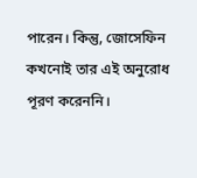পারেন। কিন্তু, জোসেফিন কখনোই তার এই অনুরোধ পূরণ করেননি।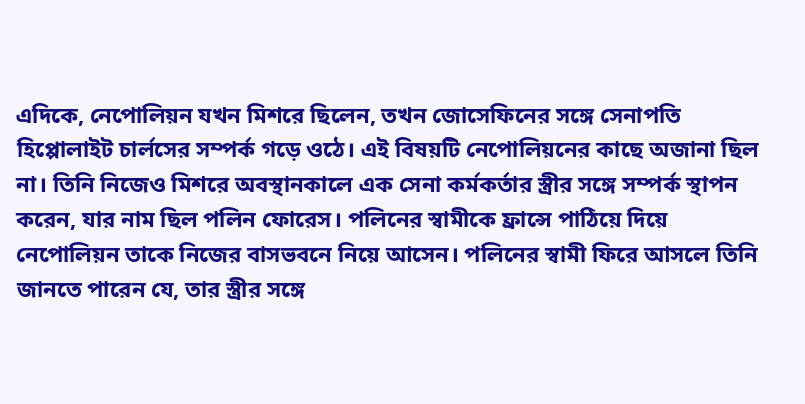এদিকে, নেপোলিয়ন যখন মিশরে ছিলেন, তখন জোসেফিনের সঙ্গে সেনাপতি হিপ্পোলাইট চার্লসের সম্পর্ক গড়ে ওঠে। এই বিষয়টি নেপোলিয়নের কাছে অজানা ছিল না। তিনি নিজেও মিশরে অবস্থানকালে এক সেনা কর্মকর্তার স্ত্রীর সঙ্গে সম্পর্ক স্থাপন করেন, যার নাম ছিল পলিন ফোরেস। পলিনের স্বামীকে ফ্রান্সে পাঠিয়ে দিয়ে নেপোলিয়ন তাকে নিজের বাসভবনে নিয়ে আসেন। পলিনের স্বামী ফিরে আসলে তিনি জানতে পারেন যে, তার স্ত্রীর সঙ্গে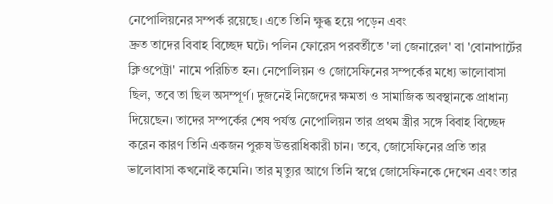নেপোলিয়নের সম্পর্ক রয়েছে। এতে তিনি ক্ষুব্ধ হয়ে পড়েন এবং
দ্রুত তাদের বিবাহ বিচ্ছেদ ঘটে। পলিন ফোরেস পরবর্তীতে 'লা জেনারেল' বা 'বোনাপার্টের ক্লিওপেট্রা' নামে পরিচিত হন। নেপোলিয়ন ও জোসেফিনের সম্পর্কের মধ্যে ভালোবাসা ছিল, তবে তা ছিল অসম্পূর্ণ। দুজনেই নিজেদের ক্ষমতা ও সামাজিক অবস্থানকে প্রাধান্য দিয়েছেন। তাদের সম্পর্কের শেষ পর্যন্ত নেপোলিয়ন তার প্রথম স্ত্রীর সঙ্গে বিবাহ বিচ্ছেদ করেন কারণ তিনি একজন পুরুষ উত্তরাধিকারী চান। তবে, জোসেফিনের প্রতি তার ভালোবাসা কখনোই কমেনি। তার মৃত্যুর আগে তিনি স্বপ্নে জোসেফিনকে দেখেন এবং তার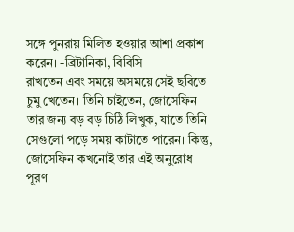সঙ্গে পুনরায় মিলিত হওয়ার আশা প্রকাশ করেন। -ব্রিটানিকা, বিবিসি
রাখতেন এবং সময়ে অসময়ে সেই ছবিতে চুমু খেতেন। তিনি চাইতেন, জোসেফিন তার জন্য বড় বড় চিঠি লিখুক, যাতে তিনি সেগুলো পড়ে সময় কাটাতে পারেন। কিন্তু, জোসেফিন কখনোই তার এই অনুরোধ পূরণ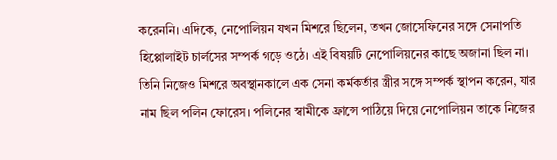করেননি। এদিকে, নেপোলিয়ন যখন মিশরে ছিলেন, তখন জোসেফিনের সঙ্গে সেনাপতি হিপ্পোলাইট চার্লসের সম্পর্ক গড়ে ওঠে। এই বিষয়টি নেপোলিয়নের কাছে অজানা ছিল না। তিনি নিজেও মিশরে অবস্থানকালে এক সেনা কর্মকর্তার স্ত্রীর সঙ্গে সম্পর্ক স্থাপন করেন, যার নাম ছিল পলিন ফোরেস। পলিনের স্বামীকে ফ্রান্সে পাঠিয়ে দিয়ে নেপোলিয়ন তাকে নিজের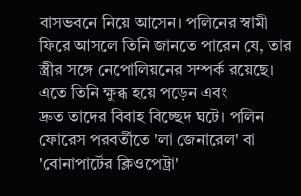বাসভবনে নিয়ে আসেন। পলিনের স্বামী ফিরে আসলে তিনি জানতে পারেন যে, তার স্ত্রীর সঙ্গে নেপোলিয়নের সম্পর্ক রয়েছে। এতে তিনি ক্ষুব্ধ হয়ে পড়েন এবং
দ্রুত তাদের বিবাহ বিচ্ছেদ ঘটে। পলিন ফোরেস পরবর্তীতে 'লা জেনারেল' বা 'বোনাপার্টের ক্লিওপেট্রা'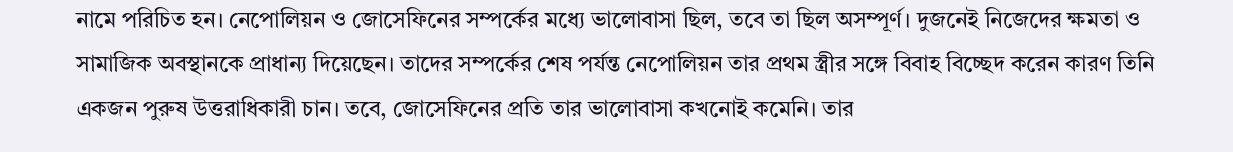নামে পরিচিত হন। নেপোলিয়ন ও জোসেফিনের সম্পর্কের মধ্যে ভালোবাসা ছিল, তবে তা ছিল অসম্পূর্ণ। দুজনেই নিজেদের ক্ষমতা ও সামাজিক অবস্থানকে প্রাধান্য দিয়েছেন। তাদের সম্পর্কের শেষ পর্যন্ত নেপোলিয়ন তার প্রথম স্ত্রীর সঙ্গে বিবাহ বিচ্ছেদ করেন কারণ তিনি একজন পুরুষ উত্তরাধিকারী চান। তবে, জোসেফিনের প্রতি তার ভালোবাসা কখনোই কমেনি। তার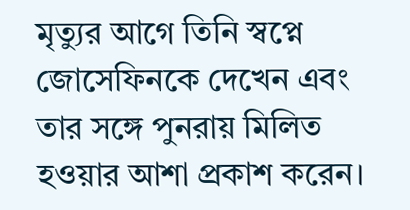মৃত্যুর আগে তিনি স্বপ্নে জোসেফিনকে দেখেন এবং তার সঙ্গে পুনরায় মিলিত হওয়ার আশা প্রকাশ করেন।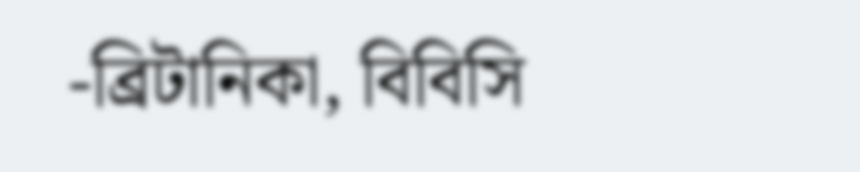-ব্রিটানিকা, বিবিসি